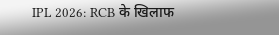IPL 2026: RCB के खिलाफ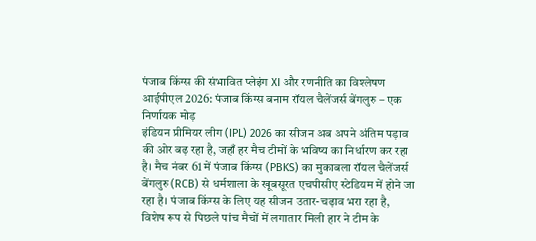पंजाब किंग्स की संभावित प्लेइंग XI और रणनीति का विश्लेषण
आईपीएल 2026: पंजाब किंग्स बनाम रॉयल चैलेंजर्स बेंगलुरु – एक निर्णायक मोड़
इंडियन प्रीमियर लीग (IPL) 2026 का सीजन अब अपने अंतिम पड़ाव की ओर बढ़ रहा है, जहाँ हर मैच टीमों के भविष्य का निर्धारण कर रहा है। मैच नंबर 61 में पंजाब किंग्स (PBKS) का मुकाबला रॉयल चैलेंजर्स बेंगलुरु (RCB) से धर्मशाला के खूबसूरत एचपीसीए स्टेडियम में होने जा रहा है। पंजाब किंग्स के लिए यह सीजन उतार-चढ़ाव भरा रहा है, विशेष रूप से पिछले पांच मैचों में लगातार मिली हार ने टीम के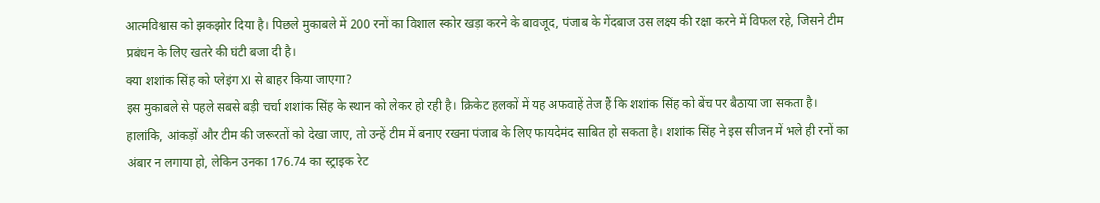आत्मविश्वास को झकझोर दिया है। पिछले मुकाबले में 200 रनों का विशाल स्कोर खड़ा करने के बावजूद, पंजाब के गेंदबाज उस लक्ष्य की रक्षा करने में विफल रहे, जिसने टीम प्रबंधन के लिए खतरे की घंटी बजा दी है।
क्या शशांक सिंह को प्लेइंग XI से बाहर किया जाएगा?
इस मुकाबले से पहले सबसे बड़ी चर्चा शशांक सिंह के स्थान को लेकर हो रही है। क्रिकेट हलकों में यह अफवाहें तेज हैं कि शशांक सिंह को बेंच पर बैठाया जा सकता है। हालांकि, आंकड़ों और टीम की जरूरतों को देखा जाए, तो उन्हें टीम में बनाए रखना पंजाब के लिए फायदेमंद साबित हो सकता है। शशांक सिंह ने इस सीजन में भले ही रनों का अंबार न लगाया हो, लेकिन उनका 176.74 का स्ट्राइक रेट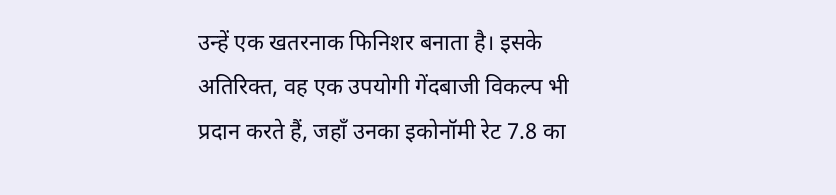उन्हें एक खतरनाक फिनिशर बनाता है। इसके अतिरिक्त, वह एक उपयोगी गेंदबाजी विकल्प भी प्रदान करते हैं, जहाँ उनका इकोनॉमी रेट 7.8 का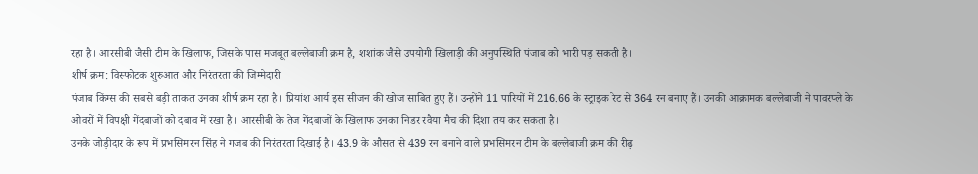रहा है। आरसीबी जैसी टीम के खिलाफ, जिसके पास मजबूत बल्लेबाजी क्रम है, शशांक जैसे उपयोगी खिलाड़ी की अनुपस्थिति पंजाब को भारी पड़ सकती है।
शीर्ष क्रम: विस्फोटक शुरुआत और निरंतरता की जिम्मेदारी
पंजाब किंग्स की सबसे बड़ी ताकत उनका शीर्ष क्रम रहा है। प्रियांश आर्य इस सीजन की खोज साबित हुए हैं। उन्होंने 11 पारियों में 216.66 के स्ट्राइक रेट से 364 रन बनाए हैं। उनकी आक्रामक बल्लेबाजी ने पावरप्ले के ओवरों में विपक्षी गेंदबाजों को दबाव में रखा है। आरसीबी के तेज गेंदबाजों के खिलाफ उनका निडर रवैया मैच की दिशा तय कर सकता है।
उनके जोड़ीदार के रूप में प्रभसिमरन सिंह ने गजब की निरंतरता दिखाई है। 43.9 के औसत से 439 रन बनाने वाले प्रभसिमरन टीम के बल्लेबाजी क्रम की रीढ़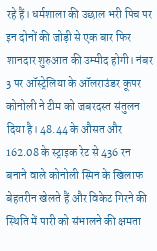रहे हैं। धर्मशाला की उछाल भरी पिच पर इन दोनों की जोड़ी से एक बार फिर शानदार शुरुआत की उम्मीद होगी। नंबर 3 पर ऑस्ट्रेलिया के ऑलराउंडर कूपर कोनोली ने टीम को जबरदस्त संतुलन दिया है। 48.44 के औसत और 162.08 के स्ट्राइक रेट से 436 रन बनाने वाले कोनोली स्पिन के खिलाफ बेहतरीन खेलते हैं और विकेट गिरने की स्थिति में पारी को संभालने की क्षमता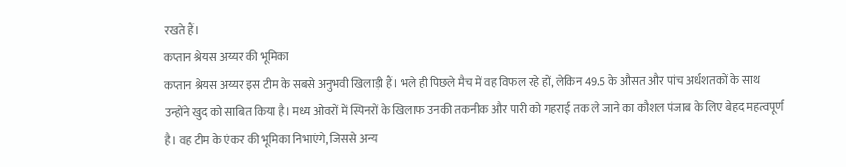रखते हैं।
कप्तान श्रेयस अय्यर की भूमिका
कप्तान श्रेयस अय्यर इस टीम के सबसे अनुभवी खिलाड़ी हैं। भले ही पिछले मैच में वह विफल रहे हों, लेकिन 49.5 के औसत और पांच अर्धशतकों के साथ उन्होंने खुद को साबित किया है। मध्य ओवरों में स्पिनरों के खिलाफ उनकी तकनीक और पारी को गहराई तक ले जाने का कौशल पंजाब के लिए बेहद महत्वपूर्ण है। वह टीम के एंकर की भूमिका निभाएंगे, जिससे अन्य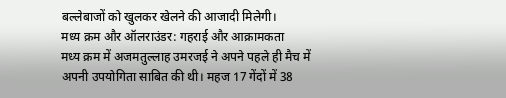बल्लेबाजों को खुलकर खेलने की आजादी मिलेगी।
मध्य क्रम और ऑलराउंडर: गहराई और आक्रामकता
मध्य क्रम में अजमतुल्लाह उमरजई ने अपने पहले ही मैच में अपनी उपयोगिता साबित की थी। महज 17 गेंदों में 38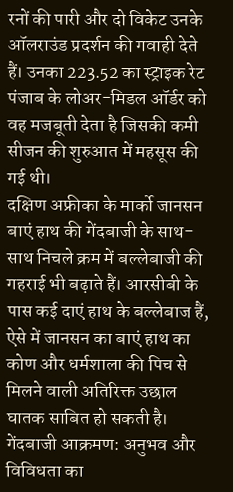रनों की पारी और दो विकेट उनके ऑलराउंड प्रदर्शन की गवाही देते हैं। उनका 223.52 का स्ट्राइक रेट पंजाब के लोअर-मिडल ऑर्डर को वह मजबूती देता है जिसकी कमी सीजन की शुरुआत में महसूस की गई थी।
दक्षिण अफ्रीका के मार्को जानसन बाएं हाथ की गेंदबाजी के साथ-साथ निचले क्रम में बल्लेबाजी की गहराई भी बढ़ाते हैं। आरसीबी के पास कई दाएं हाथ के बल्लेबाज हैं, ऐसे में जानसन का बाएं हाथ का कोण और धर्मशाला की पिच से मिलने वाली अतिरिक्त उछाल घातक साबित हो सकती है।
गेंदबाजी आक्रमण: अनुभव और विविधता का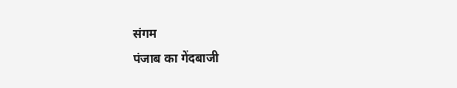संगम
पंजाब का गेंदबाजी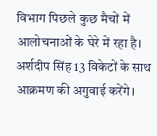विभाग पिछले कुछ मैचों में आलोचनाओं के घेरे में रहा है। अर्शदीप सिंह 13 विकेटों के साथ आक्रमण की अगुवाई करेंगे।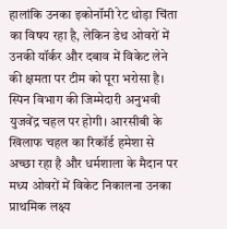हालांकि उनका इकोनॉमी रेट थोड़ा चिंता का विषय रहा है, लेकिन डेथ ओवरों में उनकी यॉर्कर और दबाव में विकेट लेने की क्षमता पर टीम को पूरा भरोसा है।
स्पिन विभाग की जिम्मेदारी अनुभवी युजवेंद्र चहल पर होगी। आरसीबी के खिलाफ चहल का रिकॉर्ड हमेशा से अच्छा रहा है और धर्मशाला के मैदान पर मध्य ओवरों में विकेट निकालना उनका प्राथमिक लक्ष्य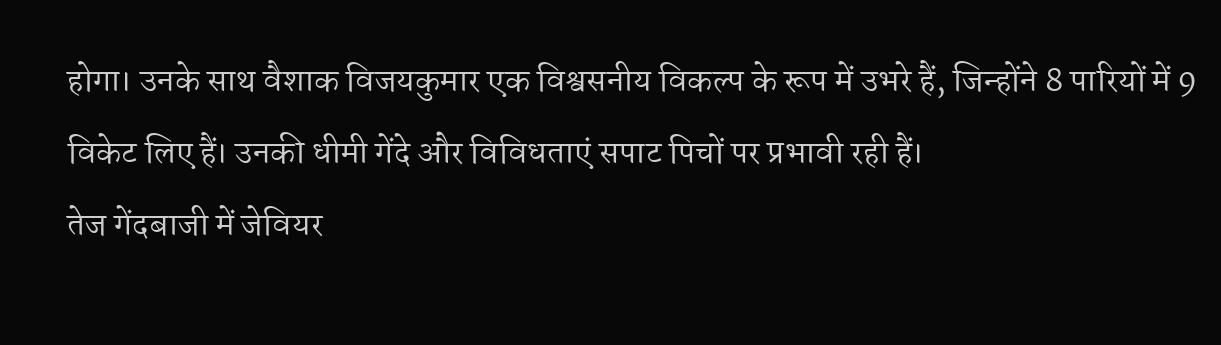होगा। उनके साथ वैशाक विजयकुमार एक विश्वसनीय विकल्प के रूप में उभरे हैं, जिन्होंने 8 पारियों में 9 विकेट लिए हैं। उनकी धीमी गेंदे और विविधताएं सपाट पिचों पर प्रभावी रही हैं।
तेज गेंदबाजी में जेवियर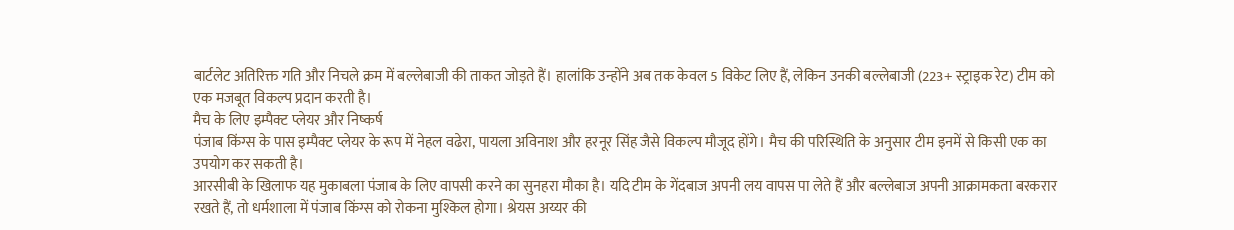बार्टलेट अतिरिक्त गति और निचले क्रम में बल्लेबाजी की ताकत जोड़ते हैं। हालांकि उन्होंने अब तक केवल 5 विकेट लिए हैं, लेकिन उनकी बल्लेबाजी (223+ स्ट्राइक रेट) टीम को एक मजबूत विकल्प प्रदान करती है।
मैच के लिए इम्पैक्ट प्लेयर और निष्कर्ष
पंजाब किंग्स के पास इम्पैक्ट प्लेयर के रूप में नेहल वढेरा, पायला अविनाश और हरनूर सिंह जैसे विकल्प मौजूद होंगे। मैच की परिस्थिति के अनुसार टीम इनमें से किसी एक का उपयोग कर सकती है।
आरसीबी के खिलाफ यह मुकाबला पंजाब के लिए वापसी करने का सुनहरा मौका है। यदि टीम के गेंदबाज अपनी लय वापस पा लेते हैं और बल्लेबाज अपनी आक्रामकता बरकरार रखते हैं, तो धर्मशाला में पंजाब किंग्स को रोकना मुश्किल होगा। श्रेयस अय्यर की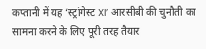कप्तानी में यह ‘स्ट्रांगेस्ट XI’ आरसीबी की चुनौती का सामना करने के लिए पूरी तरह तैयार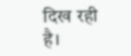दिख रही है।